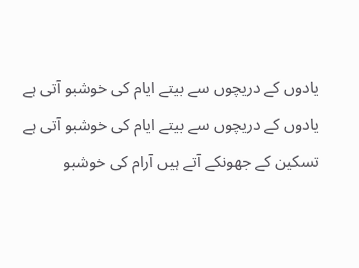یادوں کے دریچوں سے بیتے ایام کی خوشبو آتی ہے
یادوں کے دریچوں سے بیتے ایام کی خوشبو آتی ہے
تسکین کے جھونکے آتے ہیں آرام کی خوشبو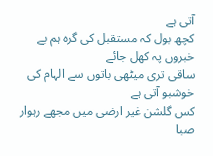آتی ہے
کچھ بول کہ مستقبل کی گرہ ہم بے خبروں پہ کھل جائے
ساقی تری میٹھی باتوں سے الہام کی خوشبو آتی ہے
کس گلشن غیر ارضی میں مجھے رہوار صبا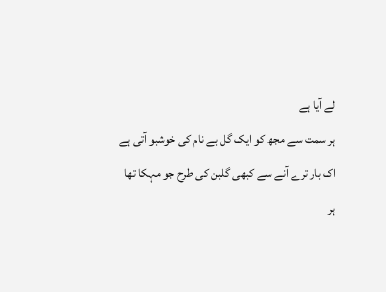لے آیا ہے
ہر سمت سے مجھ کو ایک گل بے نام کی خوشبو آتی ہے
اک بار ترے آنے سے کبھی گلبن کی طرح جو مہکا تھا
ہر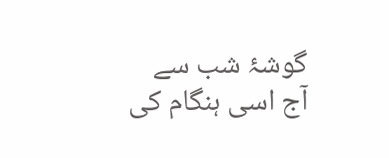گوشۂ شب سے آج اسی ہنگام کی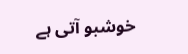خوشبو آتی ہے